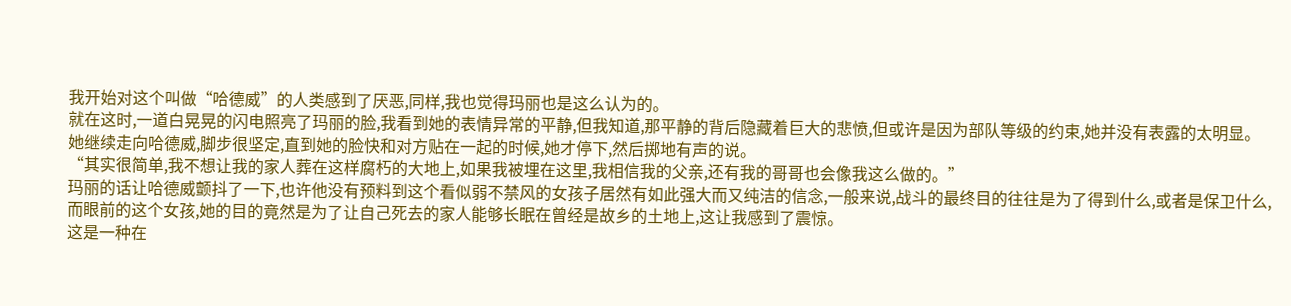我开始对这个叫做“哈德威”的人类感到了厌恶,同样,我也觉得玛丽也是这么认为的。
就在这时,一道白晃晃的闪电照亮了玛丽的脸,我看到她的表情异常的平静,但我知道,那平静的背后隐藏着巨大的悲愤,但或许是因为部队等级的约束,她并没有表露的太明显。
她继续走向哈德威,脚步很坚定,直到她的脸快和对方贴在一起的时候,她才停下,然后掷地有声的说。
“其实很简单,我不想让我的家人葬在这样腐朽的大地上,如果我被埋在这里,我相信我的父亲,还有我的哥哥也会像我这么做的。”
玛丽的话让哈德威颤抖了一下,也许他没有预料到这个看似弱不禁风的女孩子居然有如此强大而又纯洁的信念,一般来说,战斗的最终目的往往是为了得到什么,或者是保卫什么,而眼前的这个女孩,她的目的竟然是为了让自己死去的家人能够长眠在曾经是故乡的土地上,这让我感到了震惊。
这是一种在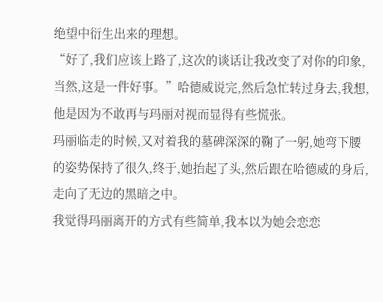绝望中衍生出来的理想。
“好了,我们应该上路了,这次的谈话让我改变了对你的印象,当然,这是一件好事。”哈德威说完,然后急忙转过身去,我想,他是因为不敢再与玛丽对视而显得有些慌张。
玛丽临走的时候,又对着我的墓碑深深的鞠了一躬,她弯下腰的姿势保持了很久,终于,她抬起了头,然后跟在哈德威的身后,走向了无边的黑暗之中。
我觉得玛丽离开的方式有些简单,我本以为她会恋恋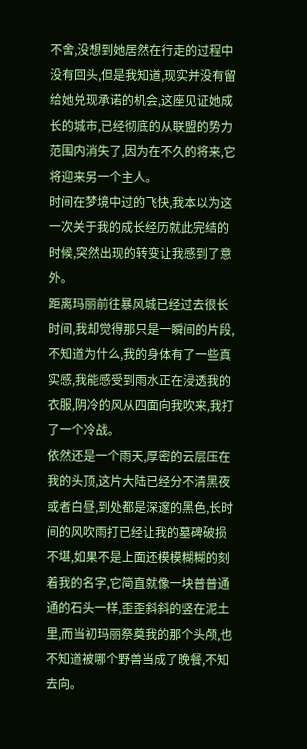不舍,没想到她居然在行走的过程中没有回头,但是我知道,现实并没有留给她兑现承诺的机会,这座见证她成长的城市,已经彻底的从联盟的势力范围内消失了,因为在不久的将来,它将迎来另一个主人。
时间在梦境中过的飞快,我本以为这一次关于我的成长经历就此完结的时候,突然出现的转变让我感到了意外。
距离玛丽前往暴风城已经过去很长时间,我却觉得那只是一瞬间的片段,不知道为什么,我的身体有了一些真实感,我能感受到雨水正在浸透我的衣服,阴冷的风从四面向我吹来,我打了一个冷战。
依然还是一个雨天,厚密的云层压在我的头顶,这片大陆已经分不清黑夜或者白昼,到处都是深邃的黑色,长时间的风吹雨打已经让我的墓碑破损不堪,如果不是上面还模模糊糊的刻着我的名字,它简直就像一块普普通通的石头一样,歪歪斜斜的竖在泥土里,而当初玛丽祭奠我的那个头颅,也不知道被哪个野兽当成了晚餐,不知去向。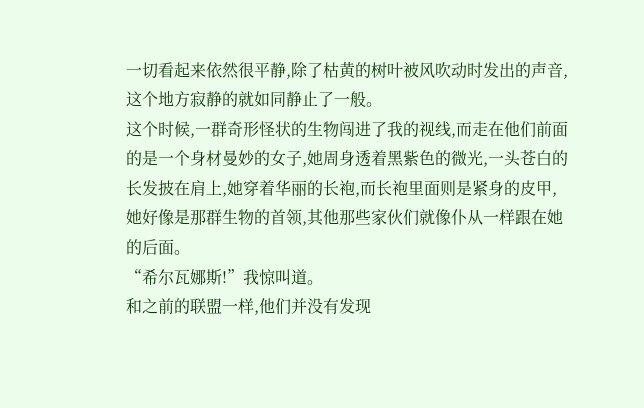一切看起来依然很平静,除了枯黄的树叶被风吹动时发出的声音,这个地方寂静的就如同静止了一般。
这个时候,一群奇形怪状的生物闯进了我的视线,而走在他们前面的是一个身材曼妙的女子,她周身透着黑紫色的微光,一头苍白的长发披在肩上,她穿着华丽的长袍,而长袍里面则是紧身的皮甲,她好像是那群生物的首领,其他那些家伙们就像仆从一样跟在她的后面。
“希尔瓦娜斯!”我惊叫道。
和之前的联盟一样,他们并没有发现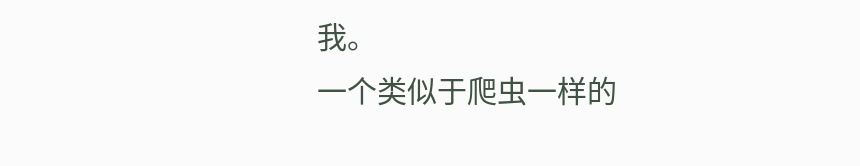我。
一个类似于爬虫一样的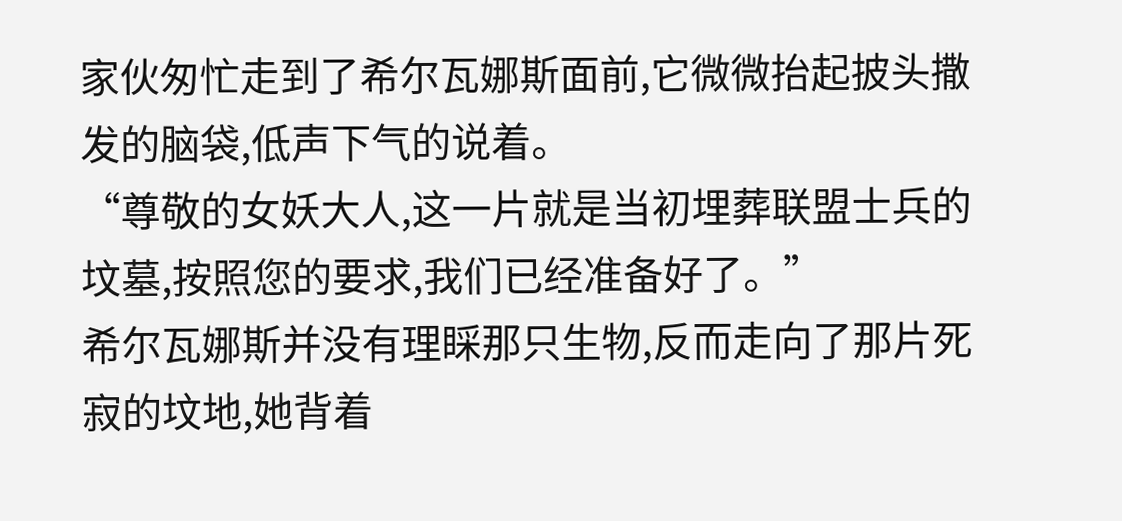家伙匆忙走到了希尔瓦娜斯面前,它微微抬起披头撒发的脑袋,低声下气的说着。
“尊敬的女妖大人,这一片就是当初埋葬联盟士兵的坟墓,按照您的要求,我们已经准备好了。”
希尔瓦娜斯并没有理睬那只生物,反而走向了那片死寂的坟地,她背着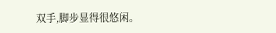双手,脚步显得很悠闲。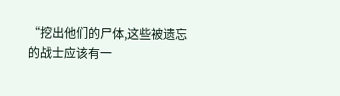“挖出他们的尸体,这些被遗忘的战士应该有一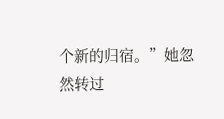个新的归宿。”她忽然转过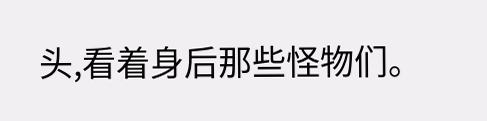头,看着身后那些怪物们。